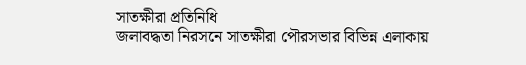সাতক্ষীরা প্রতিনিধি
জলাবদ্ধতা নিরসনে সাতক্ষীরা পৌরসভার বিভিন্ন এলাকায়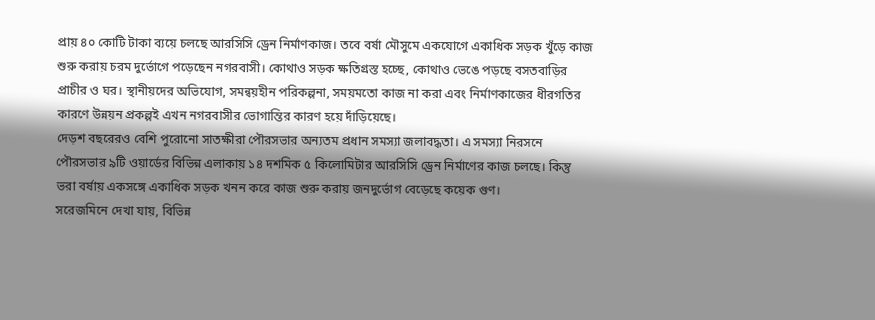প্রায় ৪০ কোটি টাকা ব্যয়ে চলছে আরসিসি ড্রেন নির্মাণকাজ। তবে বর্ষা মৌসুমে একযোগে একাধিক সড়ক খুঁড়ে কাজ শুরু করায় চরম দুর্ভোগে পড়েছেন নগরবাসী। কোথাও সড়ক ক্ষতিগ্রস্ত হচ্ছে, কোথাও ভেঙে পড়ছে বসতবাড়ির প্রাচীর ও ঘর। স্থানীয়দের অভিযোগ, সমন্বয়হীন পরিকল্পনা, সময়মতো কাজ না করা এবং নির্মাণকাজের ধীরগতির কারণে উন্নয়ন প্রকল্পই এখন নগরবাসীর ভোগান্তির কারণ হয়ে দাঁড়িয়েছে।
দেড়শ বছরেরও বেশি পুরোনো সাতক্ষীরা পৌরসভার অন্যতম প্রধান সমস্যা জলাবদ্ধতা। এ সমস্যা নিরসনে পৌরসভার ৯টি ওয়ার্ডের বিভিন্ন এলাকায় ১৪ দশমিক ৫ কিলোমিটার আরসিসি ড্রেন নির্মাণের কাজ চলছে। কিন্তু ভরা বর্ষায় একসঙ্গে একাধিক সড়ক খনন করে কাজ শুরু করায় জনদুর্ভোগ বেড়েছে কয়েক গুণ।
সরেজমিনে দেখা যায়, বিভিন্ন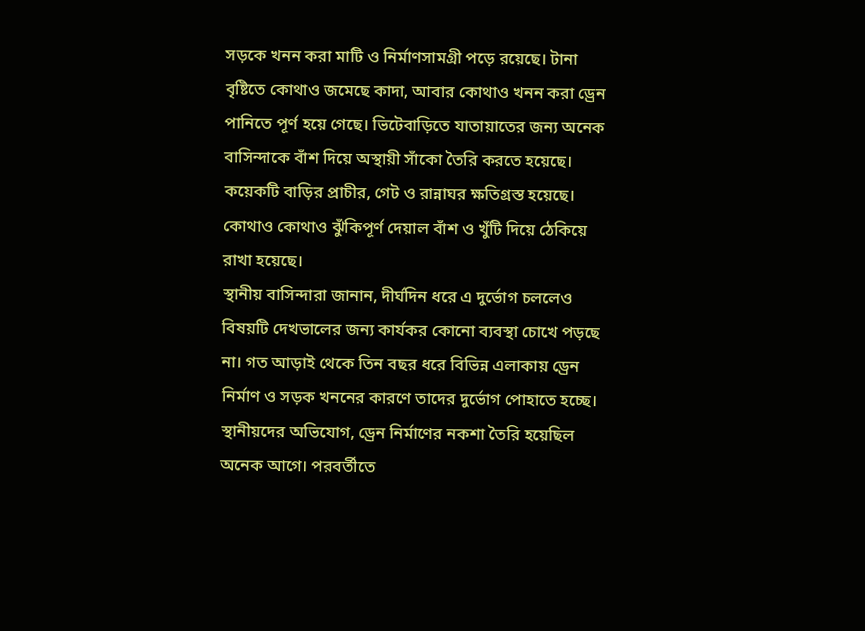সড়কে খনন করা মাটি ও নির্মাণসামগ্রী পড়ে রয়েছে। টানা বৃষ্টিতে কোথাও জমেছে কাদা, আবার কোথাও খনন করা ড্রেন পানিতে পূর্ণ হয়ে গেছে। ভিটেবাড়িতে যাতায়াতের জন্য অনেক বাসিন্দাকে বাঁশ দিয়ে অস্থায়ী সাঁকো তৈরি করতে হয়েছে। কয়েকটি বাড়ির প্রাচীর, গেট ও রান্নাঘর ক্ষতিগ্রস্ত হয়েছে। কোথাও কোথাও ঝুঁকিপূর্ণ দেয়াল বাঁশ ও খুঁটি দিয়ে ঠেকিয়ে রাখা হয়েছে।
স্থানীয় বাসিন্দারা জানান, দীর্ঘদিন ধরে এ দুর্ভোগ চললেও বিষয়টি দেখভালের জন্য কার্যকর কোনো ব্যবস্থা চোখে পড়ছে না। গত আড়াই থেকে তিন বছর ধরে বিভিন্ন এলাকায় ড্রেন নির্মাণ ও সড়ক খননের কারণে তাদের দুর্ভোগ পোহাতে হচ্ছে।
স্থানীয়দের অভিযোগ, ড্রেন নির্মাণের নকশা তৈরি হয়েছিল অনেক আগে। পরবর্তীতে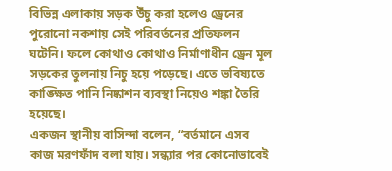বিভিন্ন এলাকায় সড়ক উঁচু করা হলেও ড্রেনের পুরোনো নকশায় সেই পরিবর্তনের প্রতিফলন ঘটেনি। ফলে কোথাও কোথাও নির্মাণাধীন ড্রেন মূল সড়কের তুলনায় নিচু হয়ে পড়েছে। এতে ভবিষ্যতে কাঙ্ক্ষিত পানি নিষ্কাশন ব্যবস্থা নিয়েও শঙ্কা তৈরি হয়েছে।
একজন স্থানীয় বাসিন্দা বলেন, “বর্তমানে এসব কাজ মরণফাঁদ বলা যায়। সন্ধ্যার পর কোনোভাবেই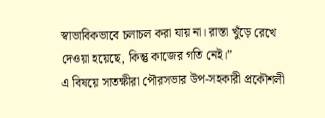স্বাভাবিকভাবে চলাচল করা যায় না। রাস্তা খুঁড়ে রেখে দেওয়া হয়েছে, কিন্তু কাজের গতি নেই।”
এ বিষয়ে সাতক্ষীরা পৌরসভার উপ-সহকারী প্রকৌশলী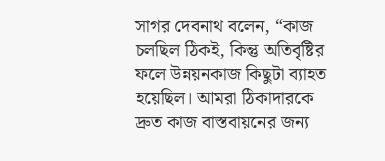সাগর দেবনাথ বলেন, “কাজ চলছিল ঠিকই, কিন্তু অতিবৃষ্টির ফলে উন্নয়নকাজ কিছুটা ব্যাহত হয়েছিল। আমরা ঠিকাদারকে দ্রুত কাজ বাস্তবায়নের জন্য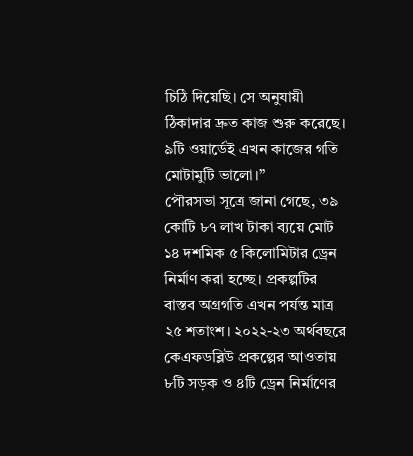চিঠি দিয়েছি। সে অনুযায়ী ঠিকাদার দ্রুত কাজ শুরু করেছে। ৯টি ওয়ার্ডেই এখন কাজের গতি মোটামুটি ভালো।”
পৌরসভা সূত্রে জানা গেছে, ৩৯ কোটি ৮৭ লাখ টাকা ব্যয়ে মোট ১৪ দশমিক ৫ কিলোমিটার ড্রেন নির্মাণ করা হচ্ছে। প্রকল্পটির বাস্তব অগ্রগতি এখন পর্যন্ত মাত্র ২৫ শতাংশ। ২০২২-২৩ অর্থবছরে কেএফডব্লিউ প্রকল্পের আওতায় ৮টি সড়ক ও ৪টি ড্রেন নির্মাণের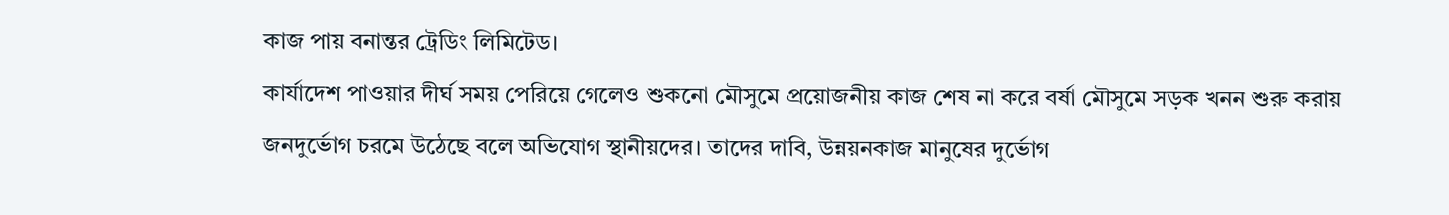কাজ পায় বনান্তর ট্রেডিং লিমিটেড।
কার্যাদেশ পাওয়ার দীর্ঘ সময় পেরিয়ে গেলেও শুকনো মৌসুমে প্রয়োজনীয় কাজ শেষ না করে বর্ষা মৌসুমে সড়ক খনন শুরু করায় জনদুর্ভোগ চরমে উঠেছে বলে অভিযোগ স্থানীয়দের। তাদের দাবি, উন্নয়নকাজ মানুষের দুর্ভোগ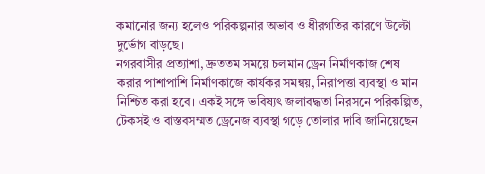কমানোর জন্য হলেও পরিকল্পনার অভাব ও ধীরগতির কারণে উল্টো দুর্ভোগ বাড়ছে।
নগরবাসীর প্রত্যাশা, দ্রুততম সময়ে চলমান ড্রেন নির্মাণকাজ শেষ করার পাশাপাশি নির্মাণকাজে কার্যকর সমন্বয়, নিরাপত্তা ব্যবস্থা ও মান নিশ্চিত করা হবে। একই সঙ্গে ভবিষ্যৎ জলাবদ্ধতা নিরসনে পরিকল্পিত, টেকসই ও বাস্তবসম্মত ড্রেনেজ ব্যবস্থা গড়ে তোলার দাবি জানিয়েছেন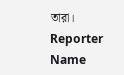তারা।
Reporter Name